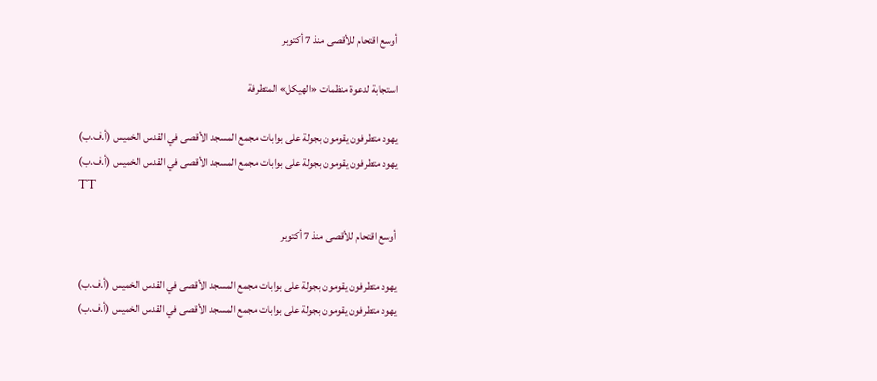أوسع اقتحام للأقصى منذ 7 أكتوبر

استجابة لدعوة منظمات «الهيكل» المتطرفة

يهود متطرفون يقومون بجولة على بوابات مجمع المسجد الأقصى في القدس الخميس (أ.ف.ب)
يهود متطرفون يقومون بجولة على بوابات مجمع المسجد الأقصى في القدس الخميس (أ.ف.ب)
TT

أوسع اقتحام للأقصى منذ 7 أكتوبر

يهود متطرفون يقومون بجولة على بوابات مجمع المسجد الأقصى في القدس الخميس (أ.ف.ب)
يهود متطرفون يقومون بجولة على بوابات مجمع المسجد الأقصى في القدس الخميس (أ.ف.ب)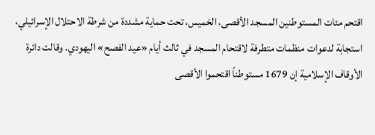اقتحم مئات المستوطنين المسجد الأقصى، الخميس، تحت حماية مشددة من شرطة الاحتلال الإسرائيلي، استجابة لدعوات منظمات متطرفة لاقتحام المسجد في ثالث أيام «عيد الفصح» اليهودي. وقالت دائرة الأوقاف الإسلامية إن 1679 مستوطناً اقتحموا الأقصى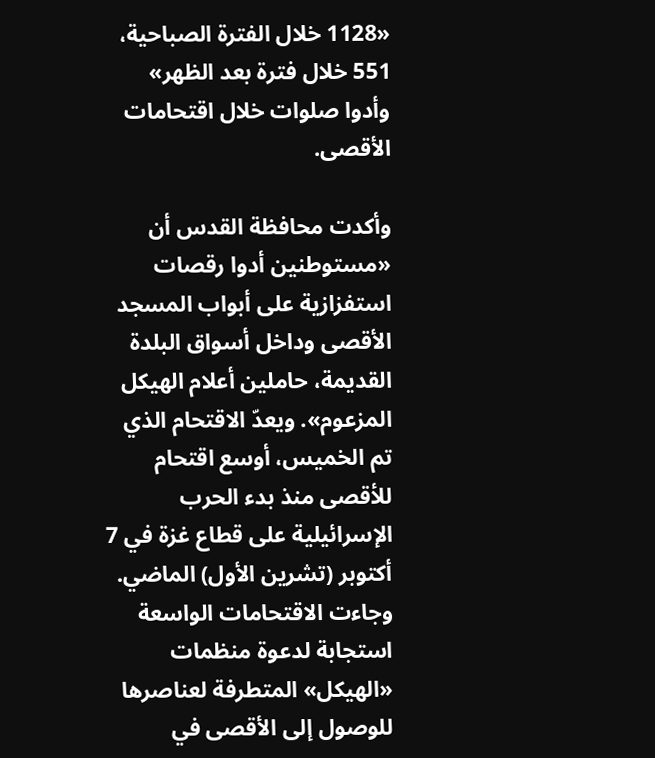«1128 خلال الفترة الصباحية، 551 خلال فترة بعد الظهر» وأدوا صلوات خلال اقتحامات الأقصى.

وأكدت محافظة القدس أن «مستوطنين أدوا رقصات استفزازية على أبواب المسجد الأقصى وداخل أسواق البلدة القديمة، حاملين أعلام الهيكل المزعوم». ويعدّ الاقتحام الذي تم الخميس، أوسع اقتحام للأقصى منذ بدء الحرب الإسرائيلية على قطاع غزة في 7 أكتوبر (تشرين الأول) الماضي. وجاءت الاقتحامات الواسعة استجابة لدعوة منظمات «الهيكل» المتطرفة لعناصرها للوصول إلى الأقصى في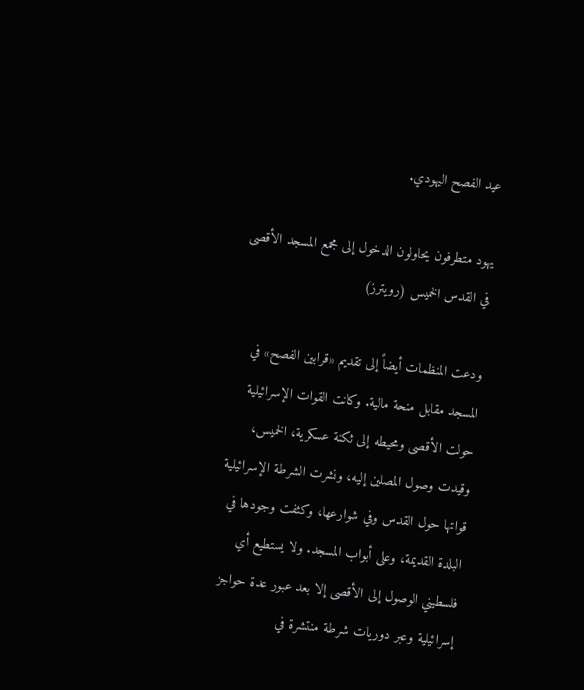عيد الفصح اليهودي.

يهود متطرفون يحاولون الدخول إلى مجمع المسجد الأقصى في القدس الخميس (رويترز)

ودعت المنظمات أيضاً إلى تقديم «قرابين الفصح» في المسجد مقابل منحة مالية. وكانت القوات الإسرائيلية حولت الأقصى ومحيطه إلى ثكنة عسكرية، الخميس، وقيدت وصول المصلين إليه، ونشرت الشرطة الإسرائيلية قواتها حول القدس وفي شوارعها، وكثفت وجودها في البلدة القديمة، وعلى أبواب المسجد. ولا يستطيع أي فلسطيني الوصول إلى الأقصى إلا بعد عبور عدة حواجز إسرائيلية وعبر دوريات شرطة منتشرة في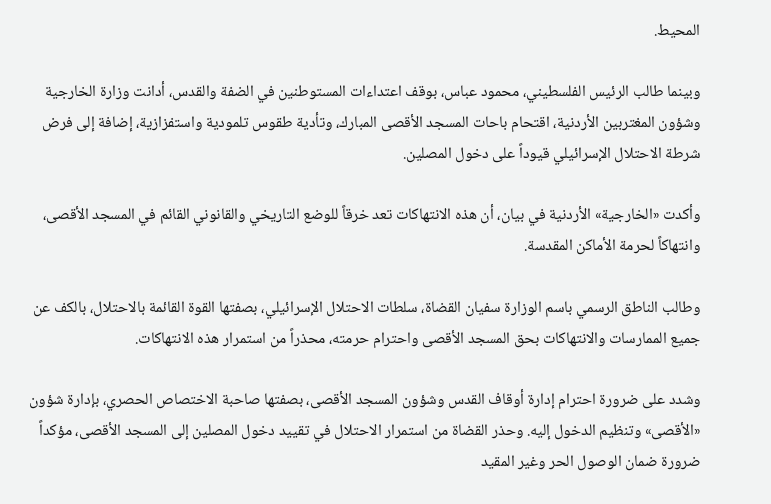المحيط.

وبينما طالب الرئيس الفلسطيني، محمود عباس، بوقف اعتداءات المستوطنين في الضفة والقدس، أدانت وزارة الخارجية وشؤون المغتربين الأردنية، اقتحام باحات المسجد الأقصى المبارك، وتأدية طقوس تلمودية واستفزازية، إضافة إلى فرض شرطة الاحتلال الإسرائيلي قيوداً على دخول المصلين.

وأكدت «الخارجية» الأردنية في بيان، أن هذه الانتهاكات تعد خرقاً للوضع التاريخي والقانوني القائم في المسجد الأقصى، وانتهاكاً لحرمة الأماكن المقدسة.

وطالب الناطق الرسمي باسم الوزارة سفيان القضاة، سلطات الاحتلال الإسرائيلي، بصفتها القوة القائمة بالاحتلال، بالكف عن جميع الممارسات والانتهاكات بحق المسجد الأقصى واحترام حرمته، محذراً من استمرار هذه الانتهاكات.

وشدد على ضرورة احترام إدارة أوقاف القدس وشؤون المسجد الأقصى، بصفتها صاحبة الاختصاص الحصري، بإدارة شؤون «الأقصى» وتنظيم الدخول إليه. وحذر القضاة من استمرار الاحتلال في تقييد دخول المصلين إلى المسجد الأقصى، مؤكداً ضرورة ضمان الوصول الحر وغير المقيد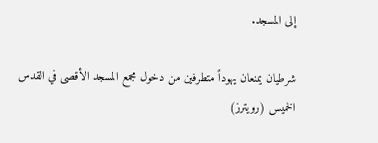إلى المسجد.

شرطيان يمنعان يهوداً متطرفين من دخول مجمع المسجد الأقصى في القدس الخميس (رويترز)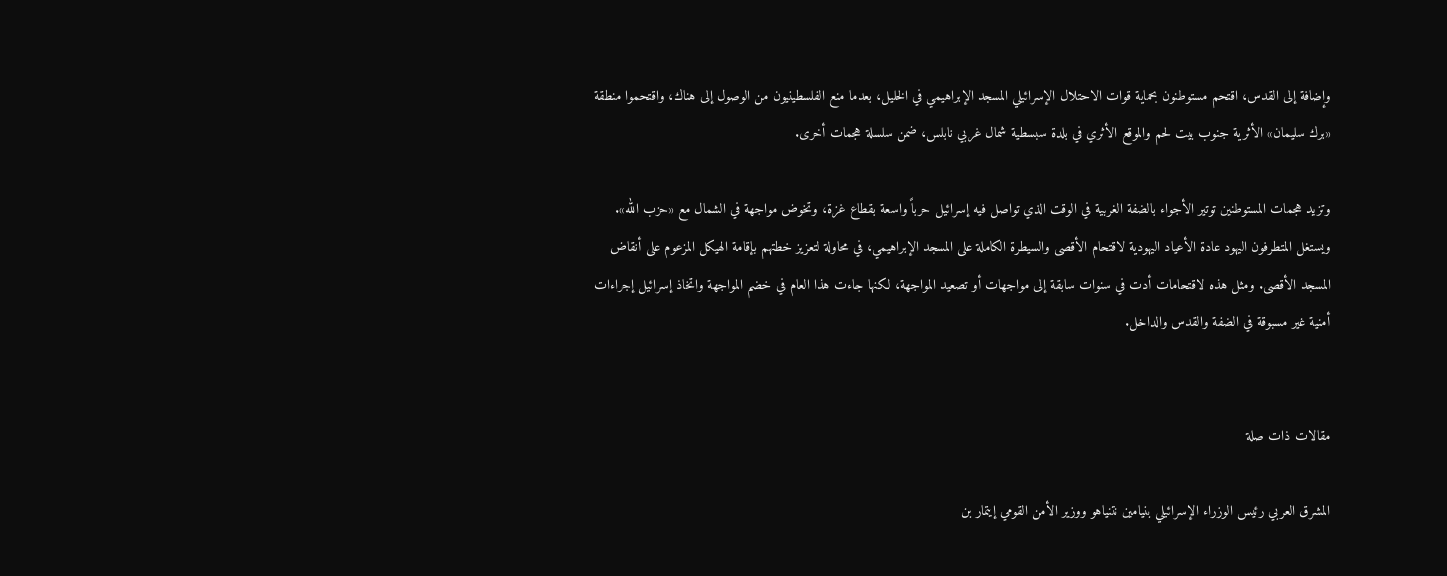وإضافة إلى القدس، اقتحم مستوطنون بحماية قوات الاحتلال الإسرائيلي المسجد الإبراهيمي في الخليل، بعدما منع الفلسطينيون من الوصول إلى هناك، واقتحموا منطقة «برك سليمان» الأثرية جنوب بيت لحم والموقع الأثري في بلدة سبسطية شمال غربي نابلس، ضمن سلسلة هجمات أخرى.

وتزيد هجمات المستوطنين توتير الأجواء بالضفة الغربية في الوقت الذي تواصل فيه إسرائيل حرباً واسعة بقطاع غزة، وتخوض مواجهة في الشمال مع «حزب الله». ويستغل المتطرفون اليهود عادة الأعياد اليهودية لاقتحام الأقصى والسيطرة الكاملة على المسجد الإبراهيمي، في محاولة لتعزيز خطتهم بإقامة الهيكل المزعوم على أنقاض المسجد الأقصى. ومثل هذه لاقتحامات أدت في سنوات سابقة إلى مواجهات أو تصعيد المواجهة، لكنها جاءت هذا العام في خضم المواجهة واتخاذ إسرائيل إجراءات أمنية غير مسبوقة في الضفة والقدس والداخل.


مقالات ذات صلة

المشرق العربي رئيس الوزراء الإسرائيلي بنيامين نتنياهو ووزير الأمن القومي إيتمار بن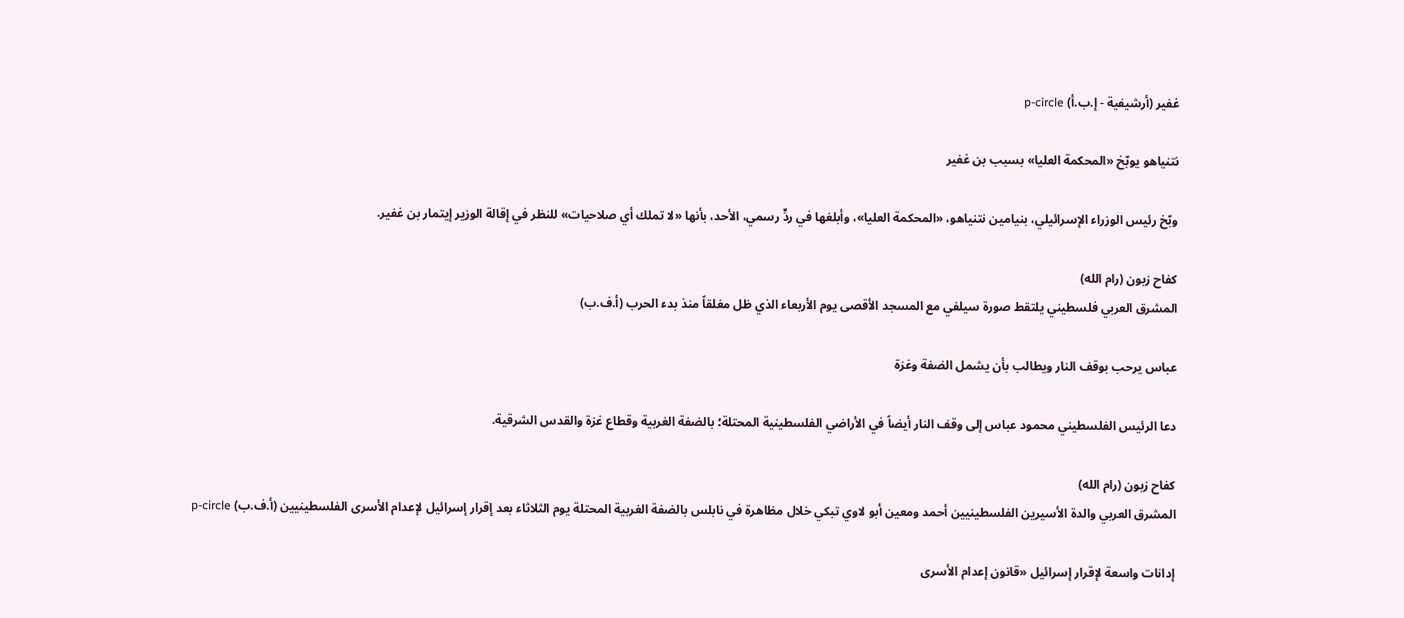غفير (أرشيفية - إ.ب.أ) p-circle

نتنياهو يوبّخ «المحكمة العليا» بسبب بن غفير

وبّخ رئيس الوزراء الإسرائيلي، بنيامين نتنياهو، «المحكمة العليا»، وأبلغها في ردٍّ رسمي، الأحد، بأنها «لا تملك أي صلاحيات» للنظر في إقالة الوزير إيتمار بن غفير.

كفاح زبون (رام الله)
المشرق العربي فلسطيني يلتقط صورة سيلفي مع المسجد الأقصى يوم الأربعاء الذي ظل مغلقاً منذ بدء الحرب (أ.ف.ب)

عباس يرحب بوقف النار ويطالب بأن يشمل الضفة وغزة

دعا الرئيس الفلسطيني محمود عباس إلى وقف النار أيضاً في الأراضي الفلسطينية المحتلة؛ بالضفة الغربية وقطاع غزة والقدس الشرقية.

كفاح زبون (رام الله)
المشرق العربي والدة الأسيرين الفلسطينيين أحمد ومعين أبو لاوي تبكي خلال مظاهرة في نابلس بالضفة الغربية المحتلة يوم الثلاثاء بعد إقرار إسرائيل لإعدام الأسرى الفلسطينيين (أ.ف.ب) p-circle

إدانات واسعة لإقرار إسرائيل «قانون إعدام الأسرى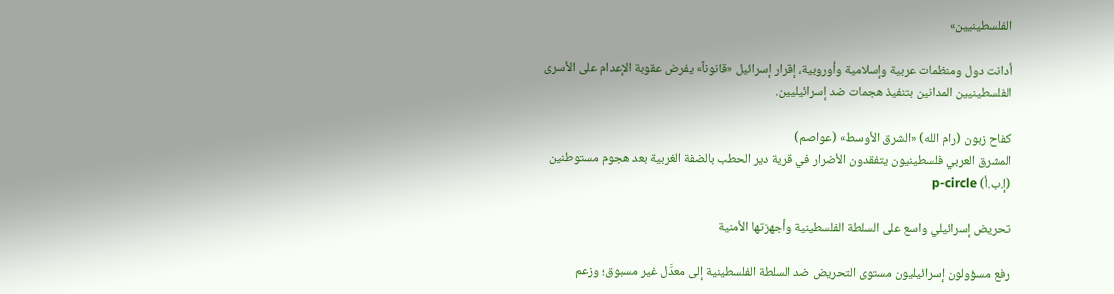الفلسطينيين»

أدانت دول ومنظمات عربية وإسلامية وأوروبية، إقرار إسرائيل «قانوناً» يفرض عقوبة الإعدام على الأسرى الفلسطينيين المدانين بتنفيذ هجمات ضد إسرائيليين.

كفاح زبون (رام الله) «الشرق الأوسط» (عواصم)
المشرق العربي فلسطينيون يتفقدون الأضرار في قرية دير الحطب بالضفة الغربية بعد هجوم مستوطنين (إ.ب.أ) p-circle

تحريض إسرائيلي واسع على السلطة الفلسطينية وأجهزتها الأمنية

رفع مسؤولون إسرائيليون مستوى التحريض ضد السلطة الفلسطينية إلى معدَّل غير مسبوق؛ وزعم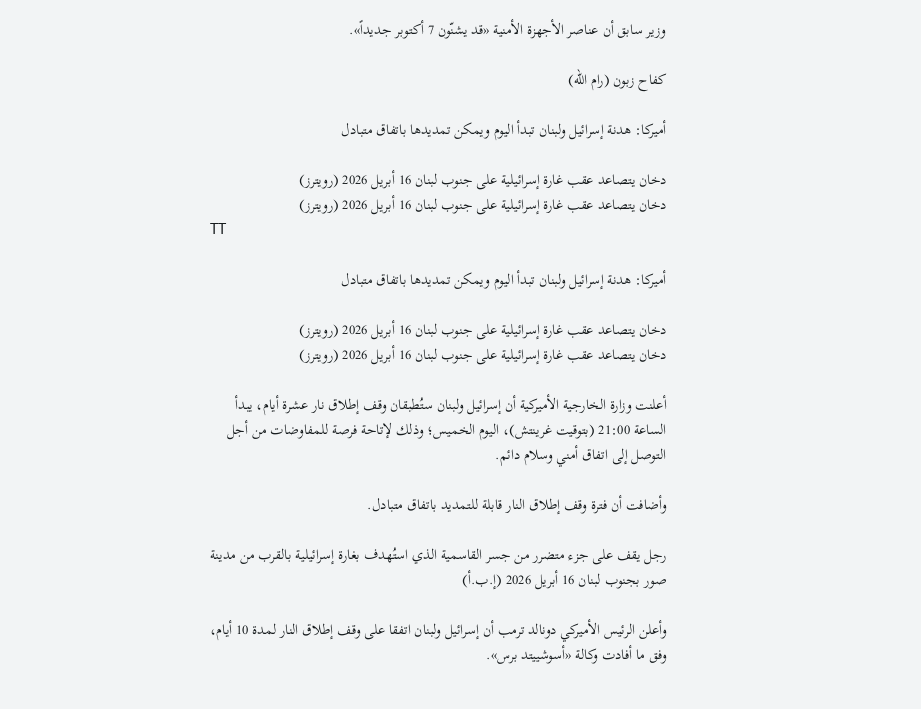وزير سابق أن عناصر الأجهزة الأمنية «قد يشنّون 7 أكتوبر جديداً».

كفاح زبون (رام الله)

أميركا: هدنة إسرائيل ولبنان تبدأ اليوم ويمكن تمديدها باتفاق متبادل

دخان يتصاعد عقب غارة إسرائيلية على جنوب لبنان 16 أبريل 2026 (رويترز)
دخان يتصاعد عقب غارة إسرائيلية على جنوب لبنان 16 أبريل 2026 (رويترز)
TT

أميركا: هدنة إسرائيل ولبنان تبدأ اليوم ويمكن تمديدها باتفاق متبادل

دخان يتصاعد عقب غارة إسرائيلية على جنوب لبنان 16 أبريل 2026 (رويترز)
دخان يتصاعد عقب غارة إسرائيلية على جنوب لبنان 16 أبريل 2026 (رويترز)

أعلنت وزارة الخارجية الأميركية أن إسرائيل ولبنان ستُطبقان وقف إطلاق نار عشرة أيام، يبدأ الساعة 21:00 (بتوقيت غرينتش)، اليوم الخميس؛ وذلك لإتاحة فرصة للمفاوضات من أجل التوصل إلى اتفاق أمني وسلام دائم.

وأضافت أن فترة وقف إطلاق النار قابلة للتمديد باتفاق متبادل.

رجل يقف على جزء متضرر من جسر القاسمية الذي استُهدف بغارة إسرائيلية بالقرب من مدينة صور بجنوب لبنان 16 أبريل 2026 (إ.ب.أ)

وأعلن الرئيس الأميركي دونالد ترمب أن إسرائيل ولبنان اتفقا على وقف إطلاق النار لمدة 10 أيام، وفق ما أفادت وكالة «أسوشييتد برس».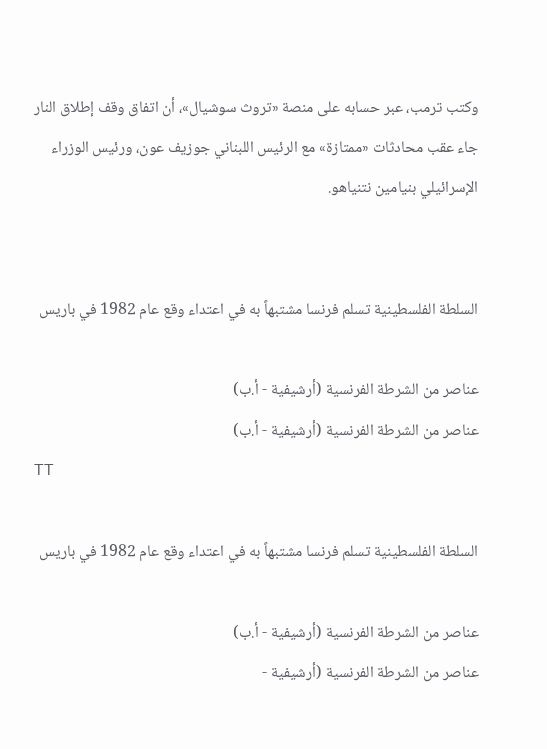وكتب ترمب، عبر حسابه على منصة «تروث سوشيال»، أن اتفاق وقف إطلاق النار جاء عقب محادثات «ممتازة» مع الرئيس اللبناني جوزيف عون، ورئيس الوزراء الإسرائيلي بنيامين نتنياهو.


السلطة الفلسطينية تسلم فرنسا مشتبهاً به في اعتداء وقع عام 1982 في باريس

عناصر من الشرطة الفرنسية (أرشيفية - أ.ب)
عناصر من الشرطة الفرنسية (أرشيفية - أ.ب)
TT

السلطة الفلسطينية تسلم فرنسا مشتبهاً به في اعتداء وقع عام 1982 في باريس

عناصر من الشرطة الفرنسية (أرشيفية - أ.ب)
عناصر من الشرطة الفرنسية (أرشيفية -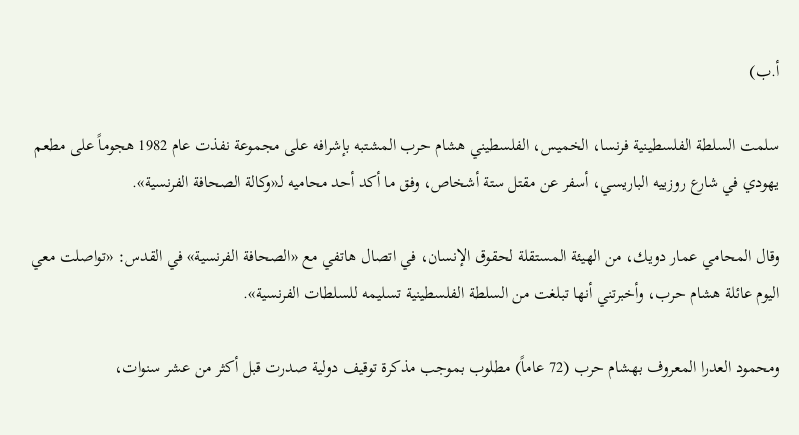أ.ب)

سلمت السلطة الفلسطينية فرنسا، الخميس، الفلسطيني هشام حرب المشتبه بإشرافه على مجموعة نفذت عام 1982 هجوماً على مطعم يهودي في شارع روزييه الباريسي، أسفر عن مقتل ستة أشخاص، وفق ما أكد أحد محاميه لـ«وكالة الصحافة الفرنسية».

وقال المحامي عمار دويك، من الهيئة المستقلة لحقوق الإنسان، في اتصال هاتفي مع «الصحافة الفرنسية» في القدس: «تواصلت معي اليوم عائلة هشام حرب، وأخبرتني أنها تبلغت من السلطة الفلسطينية تسليمه للسلطات الفرنسية».

ومحمود العدرا المعروف بهشام حرب (72 عاماً) مطلوب بموجب مذكرة توقيف دولية صدرت قبل أكثر من عشر سنوات،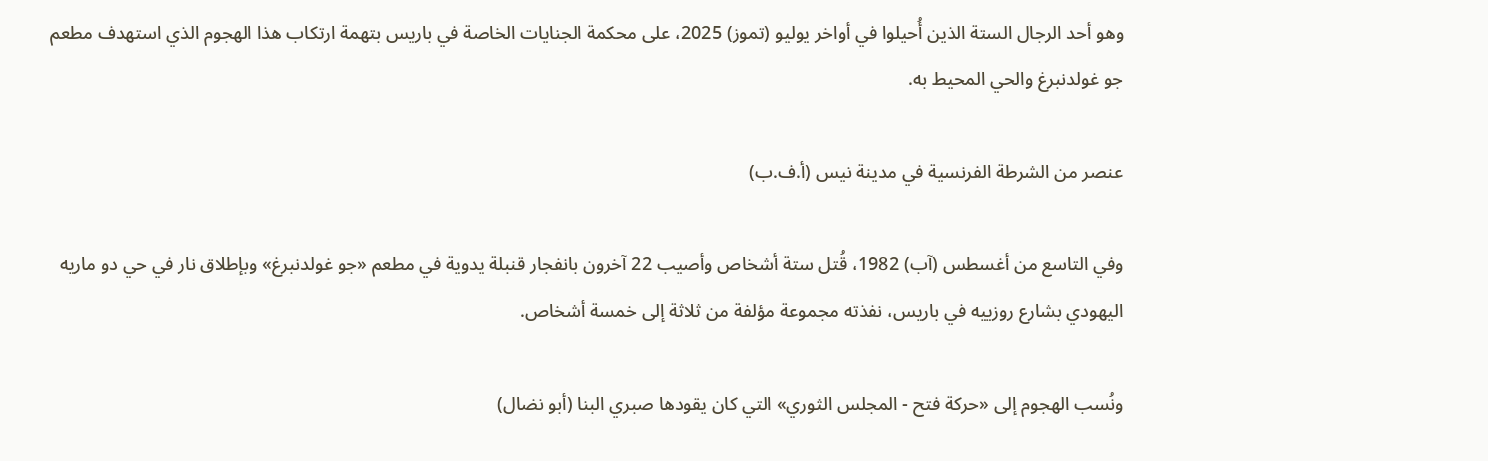وهو أحد الرجال الستة الذين أُحيلوا في أواخر يوليو (تموز) 2025، على محكمة الجنايات الخاصة في باريس بتهمة ارتكاب هذا الهجوم الذي استهدف مطعم جو غولدنبرغ والحي المحيط به.

عنصر من الشرطة الفرنسية في مدينة نيس (أ.ف.ب)

وفي التاسع من أغسطس (آب) 1982، قُتل ستة أشخاص وأصيب 22 آخرون بانفجار قنبلة يدوية في مطعم «جو غولدنبرغ» وبإطلاق نار في حي دو ماريه اليهودي بشارع روزييه في باريس، نفذته مجموعة مؤلفة من ثلاثة إلى خمسة أشخاص.

ونُسب الهجوم إلى «حركة فتح - المجلس الثوري» التي كان يقودها صبري البنا (أبو نضال)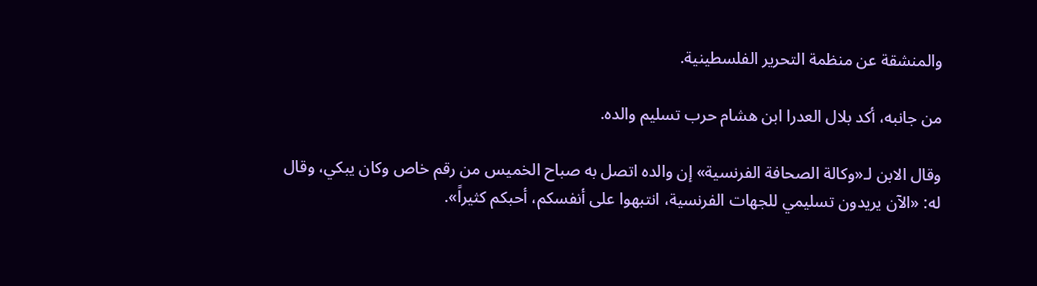والمنشقة عن منظمة التحرير الفلسطينية.

من جانبه، أكد بلال العدرا ابن هشام حرب تسليم والده.

وقال الابن لـ«وكالة الصحافة الفرنسية» إن والده اتصل به صباح الخميس من رقم خاص وكان يبكي، وقال له: «الآن يريدون تسليمي للجهات الفرنسية، انتبهوا على أنفسكم، أحبكم كثيراً».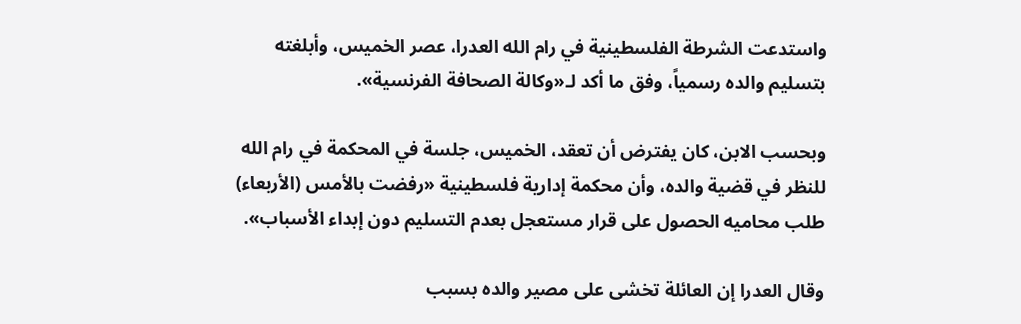واستدعت الشرطة الفلسطينية في رام الله العدرا، عصر الخميس، وأبلغته بتسليم والده رسمياً، وفق ما أكد لـ«وكالة الصحافة الفرنسية».

وبحسب الابن، كان يفترض أن تعقد، الخميس، جلسة في المحكمة في رام الله للنظر في قضية والده، وأن محكمة إدارية فلسطينية «رفضت بالأمس (الأربعاء) طلب محاميه الحصول على قرار مستعجل بعدم التسليم دون إبداء الأسباب».

وقال العدرا إن العائلة تخشى على مصير والده بسبب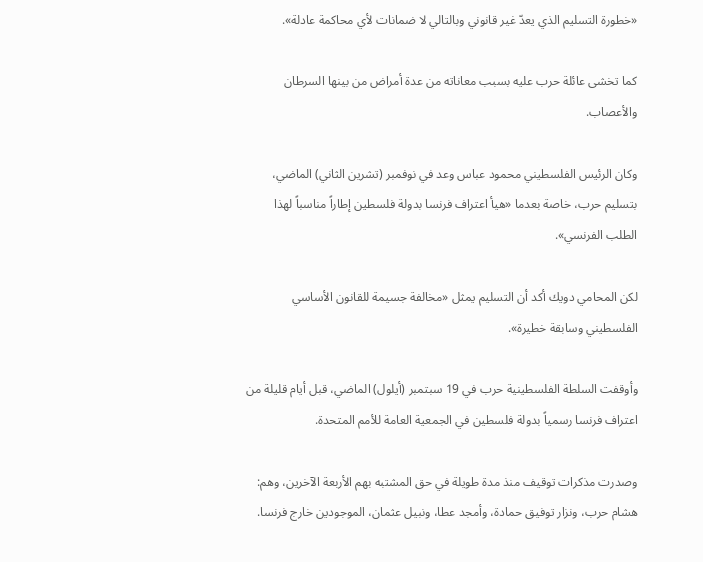«خطورة التسليم الذي يعدّ غير قانوني وبالتالي لا ضمانات لأي محاكمة عادلة».

كما تخشى عائلة حرب عليه بسبب معاناته من عدة أمراض من بينها السرطان والأعصاب.

وكان الرئيس الفلسطيني محمود عباس وعد في نوفمبر (تشرين الثاني) الماضي، بتسليم حرب، خاصة بعدما «هيأ اعتراف فرنسا بدولة فلسطين إطاراً مناسباً لهذا الطلب الفرنسي».

لكن المحامي دويك أكد أن التسليم يمثل «مخالفة جسيمة للقانون الأساسي الفلسطيني وسابقة خطيرة».

وأوقفت السلطة الفلسطينية حرب في 19 سبتمبر (أيلول) الماضي، قبل أيام قليلة من اعتراف فرنسا رسمياً بدولة فلسطين في الجمعية العامة للأمم المتحدة.

وصدرت مذكرات توقيف منذ مدة طويلة في حق المشتبه بهم الأربعة الآخرين، وهم: هشام حرب، ونزار توفيق حمادة، وأمجد عطا، ونبيل عثمان، الموجودين خارج فرنسا.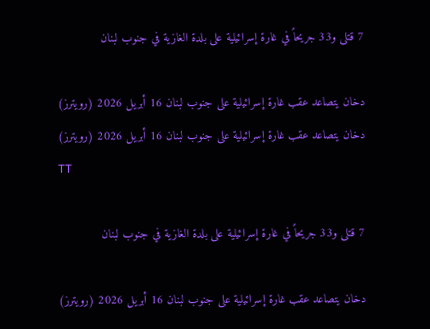7 قتلى و33 جريحاً في غارة إسرائيلية على بلدة الغازية في جنوب لبنان

دخان يتصاعد عقب غارة إسرائيلية على جنوب لبنان 16 أبريل 2026 (رويترز)
دخان يتصاعد عقب غارة إسرائيلية على جنوب لبنان 16 أبريل 2026 (رويترز)
TT

7 قتلى و33 جريحاً في غارة إسرائيلية على بلدة الغازية في جنوب لبنان

دخان يتصاعد عقب غارة إسرائيلية على جنوب لبنان 16 أبريل 2026 (رويترز)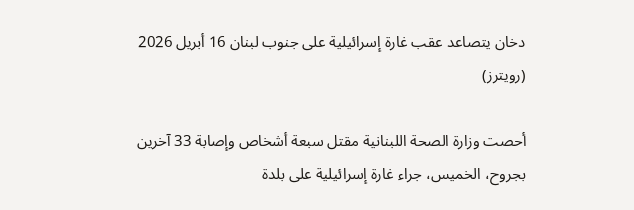دخان يتصاعد عقب غارة إسرائيلية على جنوب لبنان 16 أبريل 2026 (رويترز)

أحصت وزارة الصحة اللبنانية مقتل سبعة أشخاص وإصابة 33 آخرين بجروح، الخميس، جراء غارة إسرائيلية على بلدة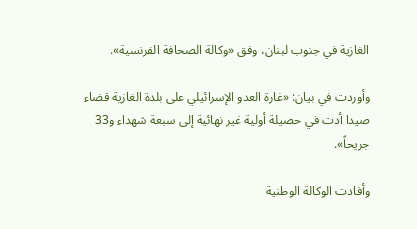الغازية في جنوب لبنان، وفق «وكالة الصحافة الفرنسية».

وأوردت في بيان: «غارة العدو الإسرائيلي على بلدة الغازية قضاء صيدا أدت في حصيلة أولية غير نهائية إلى سبعة شهداء و33 جريحاً».

وأفادت الوكالة الوطنية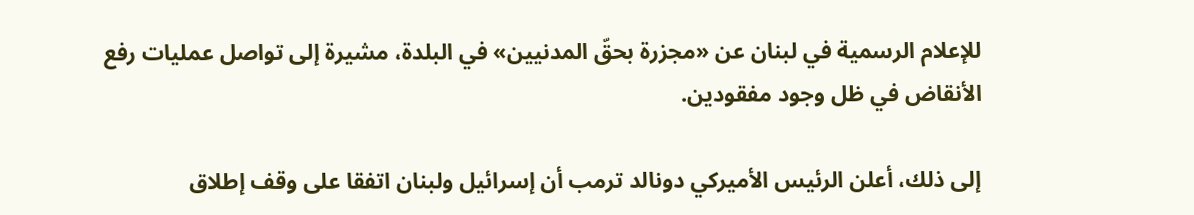للإعلام الرسمية في لبنان عن «مجزرة بحقّ المدنيين» في البلدة، مشيرة إلى تواصل عمليات رفع الأنقاض في ظل وجود مفقودين.

إلى ذلك، أعلن الرئيس الأميركي دونالد ترمب أن إسرائيل ولبنان اتفقا على وقف إطلاق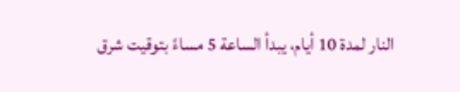النار لمدة 10 أيام، يبدأ الساعة 5 مساءً بتوقيت شرق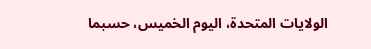الولايات المتحدة، اليوم الخميس، حسبما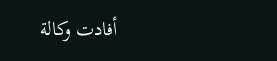أفادت وكالة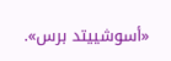«أسوشييتد برس».